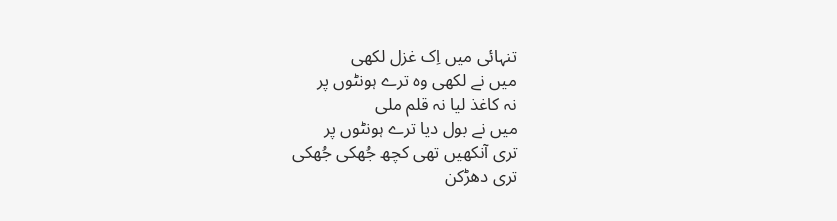تنہائی میں اِک غزل لکھی
میں نے لکھی وہ ترے ہونٹوں پر
نہ کاغذ لیا نہ قلم ملی
میں نے بول دیا ترے ہونٹوں پر
تری آنکھیں تھی کچھ جُھکی جُھکی
تری دھڑکن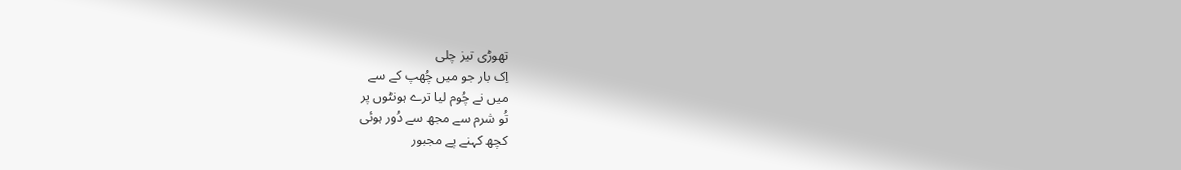تھوڑی تیز چلی
اِک بار جو میں چُھپ کے سے
میں نے چُوم لیا ترے ہونٹوں پر
تُو شرم سے مجھ سے دُور ہوئی
کچھ کہنے پے مجبور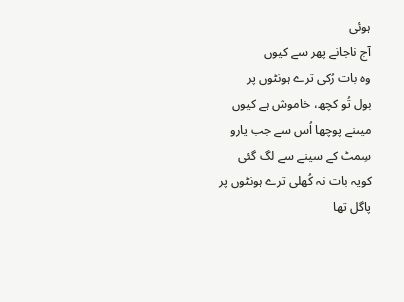ہوئی
آج ناجانے پھر سے کیوں
وہ بات رُکی ترے ہونٹوں پر
بول تُو کچھ، خاموش ہے کیوں
میںنے پوچھا اُس سے جب یارو
سِمٹ کے سینے سے لگ گئی
کویہ بات نہ کُھلی ترے ہونٹوں پر
پاگل تھا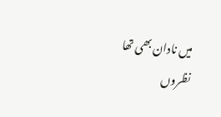میں نادان بھی تھا
نظروں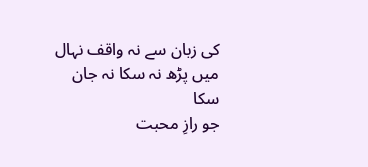کی زبان سے نہ واقف نہال
میں پڑھ نہ سکا نہ جان سکا
جو رازِ محبت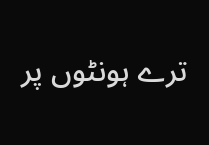ترے ہونٹوں پر